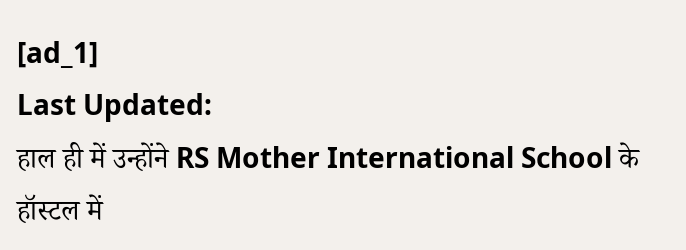[ad_1]
Last Updated:
हाल ही में उन्होंने RS Mother International School के हॉस्टल में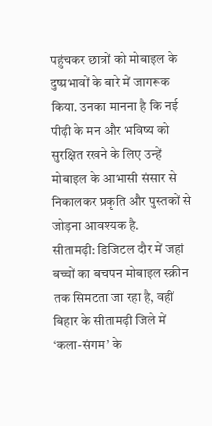पहुंचकर छात्रों को मोबाइल के दुष्प्रभावों के बारे में जागरूक किया. उनका मानना है कि नई पीढ़ी के मन और भविष्य को सुरक्षित रखने के लिए उन्हें मोबाइल के आभासी संसार से निकालकर प्रकृति और पुस्तकों से जोड़ना आवश्यक है.
सीतामढ़ी: डिजिटल दौर में जहां बच्चों का बचपन मोबाइल स्क्रीन तक सिमटता जा रहा है, वहीं बिहार के सीतामढ़ी जिले में ‘कला-संगम’ के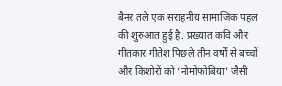बैनर तले एक सराहनीय सामाजिक पहल की शुरुआत हुई है. प्रख्यात कवि और गीतकार गीतेश पिछले तीन वर्षों से बच्चों और किशोरों को ‘नोमोफोबिया’ जैसी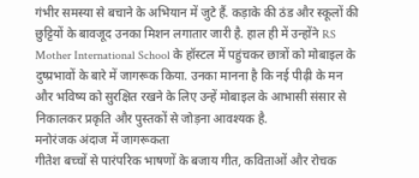गंभीर समस्या से बचाने के अभियान में जुटे हैं. कड़ाके की ठंड और स्कूलों की छुट्टियों के बावजूद उनका मिशन लगातार जारी है. हाल ही में उन्होंने RS Mother International School के हॉस्टल में पहुंचकर छात्रों को मोबाइल के दुष्प्रभावों के बारे में जागरूक किया. उनका मानना है कि नई पीढ़ी के मन और भविष्य को सुरक्षित रखने के लिए उन्हें मोबाइल के आभासी संसार से निकालकर प्रकृति और पुस्तकों से जोड़ना आवश्यक है.
मनोरंजक अंदाज में जागरूकता
गीतेश बच्चों से पारंपरिक भाषणों के बजाय गीत, कविताओं और रोचक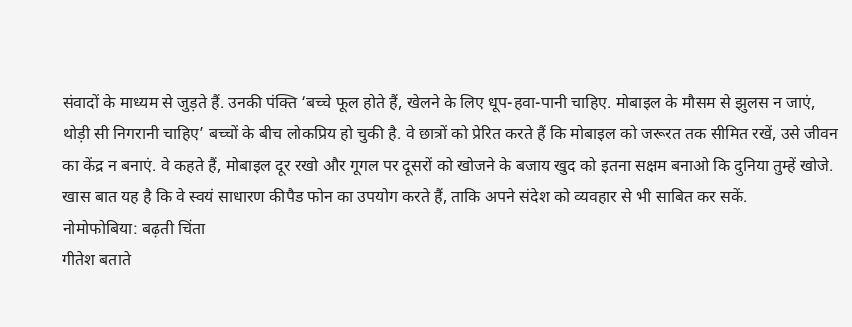संवादों के माध्यम से जुड़ते हैं. उनकी पंक्ति ‘बच्चे फूल होते हैं, खेलने के लिए धूप-हवा-पानी चाहिए. मोबाइल के मौसम से झुलस न जाएं, थोड़ी सी निगरानी चाहिए’ बच्चों के बीच लोकप्रिय हो चुकी है. वे छात्रों को प्रेरित करते हैं कि मोबाइल को जरूरत तक सीमित रखें, उसे जीवन का केंद्र न बनाएं. वे कहते हैं, मोबाइल दूर रखो और गूगल पर दूसरों को खोजने के बजाय खुद को इतना सक्षम बनाओ कि दुनिया तुम्हें खोजे. खास बात यह है कि वे स्वयं साधारण कीपैड फोन का उपयोग करते हैं, ताकि अपने संदेश को व्यवहार से भी साबित कर सकें.
नोमोफोबिया: बढ़ती चिंता
गीतेश बताते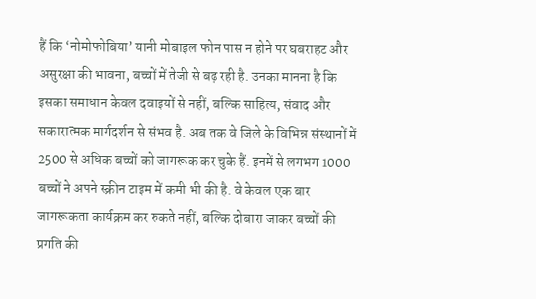हैं कि ‘नोमोफोबिया’ यानी मोबाइल फोन पास न होने पर घबराहट और असुरक्षा की भावना, बच्चों में तेजी से बढ़ रही है. उनका मानना है कि इसका समाधान केवल दवाइयों से नहीं, बल्कि साहित्य, संवाद और सकारात्मक मार्गदर्शन से संभव है. अब तक वे जिले के विभिन्न संस्थानों में 2500 से अधिक बच्चों को जागरूक कर चुके हैं. इनमें से लगभग 1000 बच्चों ने अपने स्क्रीन टाइम में कमी भी की है. वे केवल एक बार जागरूकता कार्यक्रम कर रुकते नहीं, बल्कि दोबारा जाकर बच्चों की प्रगति की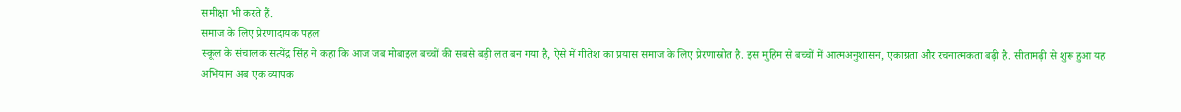समीक्षा भी करते हैं.
समाज के लिए प्रेरणादायक पहल
स्कूल के संचालक सत्येंद्र सिंह ने कहा कि आज जब मोबाइल बच्चों की सबसे बड़ी लत बन गया है, ऐसे में गीतेश का प्रयास समाज के लिए प्रेरणास्रोत है. इस मुहिम से बच्चों में आत्मअनुशासन, एकाग्रता और रचनात्मकता बढ़ी है. सीतामढ़ी से शुरू हुआ यह अभियान अब एक व्यापक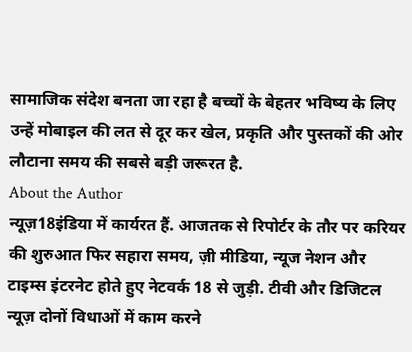सामाजिक संदेश बनता जा रहा है बच्चों के बेहतर भविष्य के लिए उन्हें मोबाइल की लत से दूर कर खेल, प्रकृति और पुस्तकों की ओर लौटाना समय की सबसे बड़ी जरूरत है.
About the Author
न्यूज़18इंडिया में कार्यरत हैं. आजतक से रिपोर्टर के तौर पर करियर की शुरुआत फिर सहारा समय, ज़ी मीडिया, न्यूज नेशन और टाइम्स इंटरनेट होते हुए नेटवर्क 18 से जुड़ी. टीवी और डिजिटल न्यूज़ दोनों विधाओं में काम करने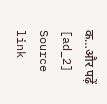क…और पढ़ें
[ad_2]
Source link